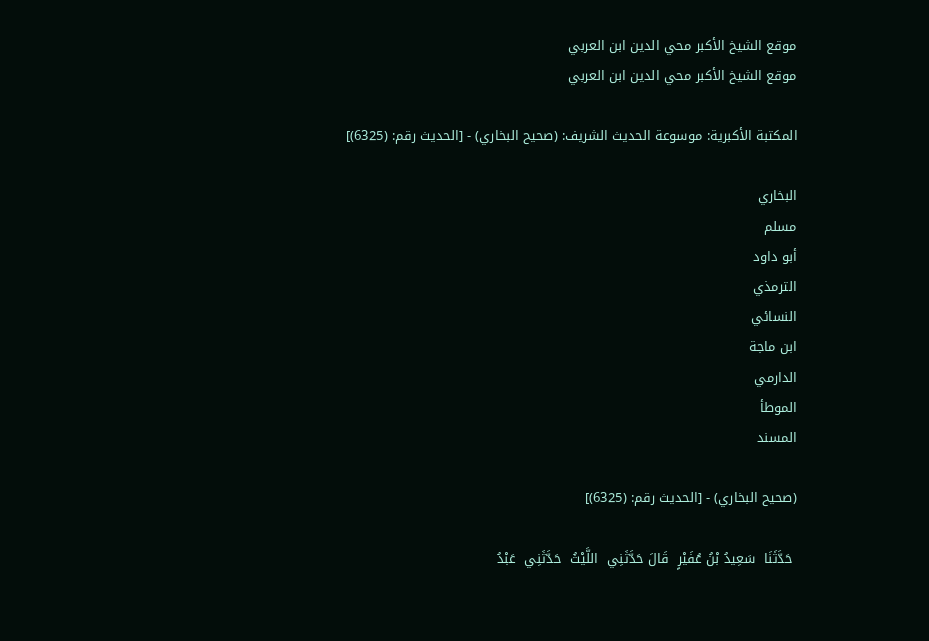موقع الشيخ الأكبر محي الدين ابن العربي
موقع الشيخ الأكبر محي الدين ابن العربي

المكتبة الأكبرية: موسوعة الحديث الشريف: (صحيح البخاري) - [الحديث رقم: (6325)]

البخاري
مسلم
أبو داود
الترمذي
النسائي
ابن ماجة
الدارمي
الموطأ
المسند

(صحيح البخاري) - [الحديث رقم: (6325)]

 حَدَّثَنَا  سَعِيدُ بْنُ عُفَيْرٍ  قَالَ حَدَّثَنِي  اللَّيْثُ  حَدَّثَنِي  عَبْدُ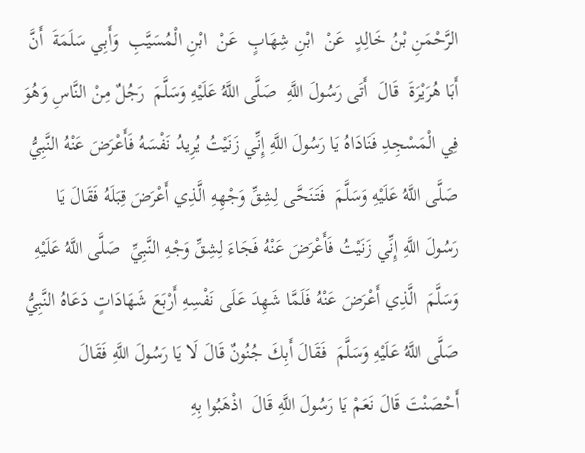الرَّحْمَنِ بْنُ خَالِدٍ  عَنْ  ابْنِ شِهَابٍ  عَنْ  ابْنِ الْمُسَيَّبِ  وَأَبِي سَلَمَةَ  أَنَّ  أَبَا هُرَيْرَةَ  قَالَ  أَتَى رَسُولَ اللَّهِ  صَلَّى اللَّهُ عَلَيْهِ وَسَلَّمَ  رَجُلٌ مِنْ النَّاسِ وَهُوَ فِي الْمَسْجِدِ فَنَادَاهُ يَا رَسُولَ اللَّهِ إِنِّي زَنَيْتُ يُرِيدُ نَفْسَهُ فَأَعْرَضَ عَنْهُ النَّبِيُّ  صَلَّى اللَّهُ عَلَيْهِ وَسَلَّمَ  فَتَنَحَّى لِشِقِّ وَجْهِهِ الَّذِي أَعْرَضَ قِبَلَهُ فَقَالَ يَا رَسُولَ اللَّهِ إِنِّي زَنَيْتُ فَأَعْرَضَ عَنْهُ فَجَاءَ لِشِقِّ وَجْهِ النَّبِيِّ  صَلَّى اللَّهُ عَلَيْهِ وَسَلَّمَ  الَّذِي أَعْرَضَ عَنْهُ فَلَمَّا شَهِدَ عَلَى نَفْسِهِ أَرْبَعَ شَهَادَاتٍ دَعَاهُ النَّبِيُّ  صَلَّى اللَّهُ عَلَيْهِ وَسَلَّمَ  فَقَالَ أَبِكَ جُنُونٌ قَالَ لَا يَا رَسُولَ اللَّهِ فَقَالَ أَحْصَنْتَ قَالَ نَعَمْ يَا رَسُولَ اللَّهِ قَالَ  اذْهَبُوا بِهِ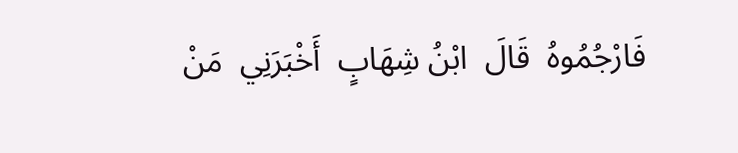فَارْجُمُوهُ  قَالَ  ابْنُ شِهَابٍ  أَخْبَرَنِي  مَنْ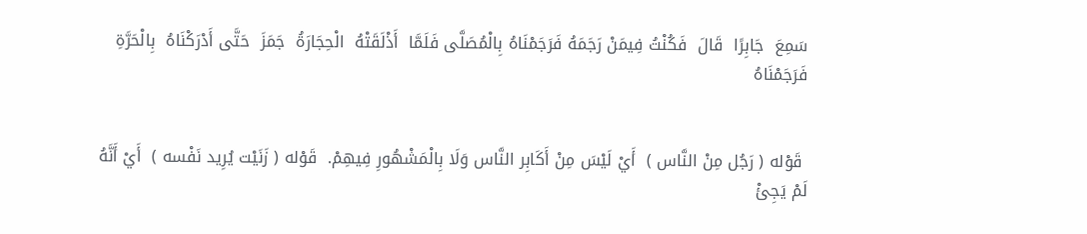سَمِعَ  جَابِرًا  قَالَ  فَكُنْتُ فِيمَنْ رَجَمَهُ فَرَجَمْنَاهُ بِالْمُصَلَّى فَلَمَّا  أَذْلَقَتْهُ  الْحِجَارَةُ  جَمَزَ  حَتَّى أَدْرَكْنَاهُ  بِالْحَرَّةِ  فَرَجَمْنَاهُ


 قَوْله ( رَجُل مِنْ النَّاس )  أَيْ لَيْسَ مِنْ أَكَابِر النَّاس وَلَا بِالْمَشْهُورِ فِيهِمْ.  قَوْله ( زَنَيْت يُرِيد نَفْسه )  أَيْ أَنَّهُ لَمْ يَجِئْ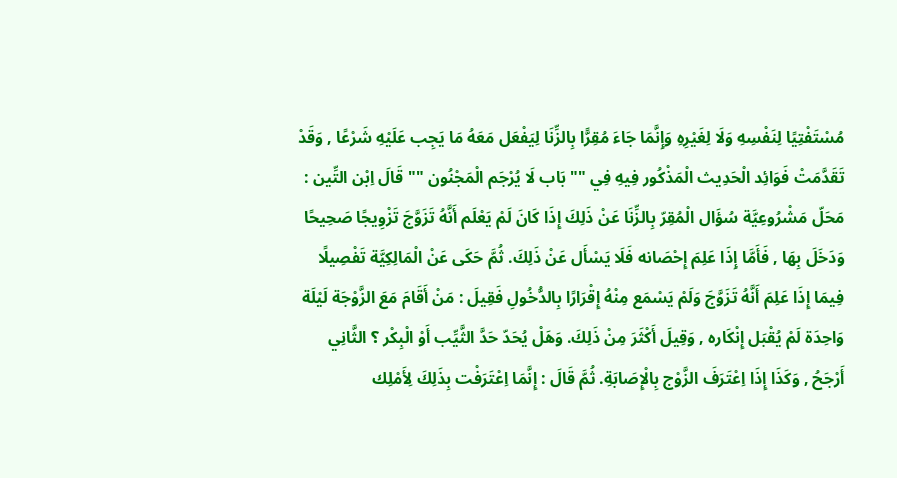مُسْتَفْتِيًا لِنَفْسِهِ وَلَا لِغَيْرِهِ وَإِنَّمَا جَاءَ مُقِرًّا بِالزِّنَا لِيَفْعَل مَعَهُ مَا يَجِب عَلَيْهِ شَرْعًا , وَقَدْ تَقَدَّمَتْ فَوَائِد الْحَدِيث الْمَذْكُور فِيهِ فِي "" بَاب لَا يُرْجَم الْمَجْنُون "" قَالَ اِبْن التِّين : مَحَلّ مَشْرُوعِيَّة سُؤَال الْمُقِرّ بِالزِّنَا عَنْ ذَلِكَ إِذَا كَانَ لَمْ يَعْلَم أَنَّهُ تَزَوَّجَ تَزْوِيجًا صَحِيحًا وَدَخَلَ بِهَا , فَأَمَّا إِذَا عَلِمَ إِحْصَانه فَلَا يَسْأَل عَنْ ذَلِكَ. ثُمَّ حَكَى عَنْ الْمَالِكِيَّة تَفْصِيلًا فِيمَا إِذَا عَلِمَ أَنَّهُ تَزَوَّجَ وَلَمْ يَسْمَع مِنْهُ إِقْرَارًا بِالدُّخُولِ فَقِيلَ : مَنْ أَقَامَ مَعَ الزَّوْجَة لَيْلَة وَاحِدَة لَمْ يُقْبَل إِنْكَاره , وَقِيلَ أَكْثَرَ مِنْ ذَلِكَ. وَهَلْ يُحَدّ حَدَّ الثَّيِّب أَوْ الْبِكْر ؟ الثَّانِي أَرْجَحُ , وَكَذَا إِذَا اِعْتَرَفَ الزَّوْج بِالْإِصَابَةِ. ثُمَّ قَالَ : إِنَّمَا اِعْتَرَفْت بِذَلِكَ لِأَمْلِك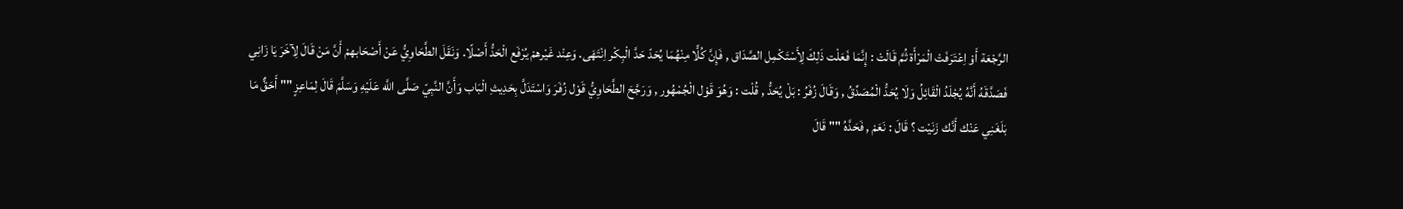الرَّجْعَة أَوْ اِعْتَرَفَتْ الْمَرْأَة ثُمَّ قَالَتْ : إِنَّمَا فَعَلْت ذَلِكَ لِأَسْتَكْمِل الصَّدَاق , فَإِنَّ كُلًّا مِنْهُمَا يُحَدّ حَدَّ الْبِكْر اِنْتَهَى. وَعِنْد غَيْرهمْ يُرْفَع الْحَدُّ أَصْلًا. وَنَقَلَ الطَّحَاوِيُّ عَنْ أَصْحَابهمْ أَنَّ مَنْ قَالَ لِآخَرَ يَا زَانِي فَصَدَّقَهُ أَنَّهُ يُجْلَدُ الْقَائِلُ وَلَا يُحَدُّ الْمُصَدِّقُ , وَقَالَ زُفَرُ : بَلْ يُحَدُّ , قُلْت : وَهُوَ قَوْل الْجُمْهُور , وَرَجَّحَ الطَّحَاوِيُّ قَوْل زُفَرَ وَاسْتَدَلَّ بِحَدِيثِ الْبَاب وَأَنَّ النَّبِيّ صَلَّى اللَّه عَلَيْهِ وَسَلَّمَ قَالَ لِمَاعِزٍ "" أَحَقٌّ مَا بَلَغَنِي عَنْك أَنَّك زَنَيْت ؟ قَالَ : نَعَمْ , فَحَدَّهُ "" قَالَ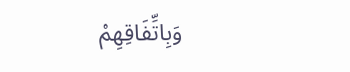وَبِاتِّفَاقِهِمْ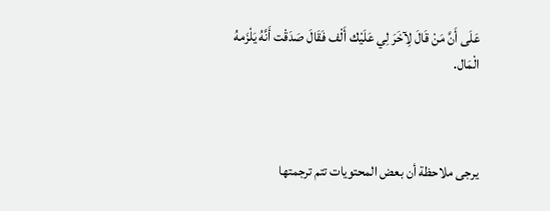عَلَى أَنَّ مَنْ قَالَ لِآخَرَ لِي عَلَيْك أَلْف فَقَالَ صَدَقْت أَنَّهُ يَلْزَمهُ الْمَال.



يرجى ملاحظة أن بعض المحتويات تتم ترجمتها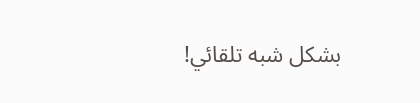بشكل شبه تلقائي!